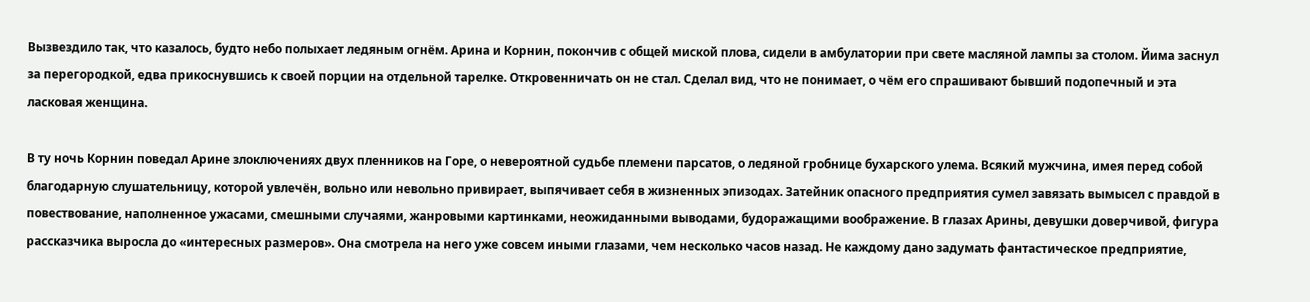Вызвездило так, что казалось, будто небо полыхает ледяным огнём. Арина и Корнин, покончив с общей миской плова, сидели в амбулатории при свете масляной лампы за столом. Йима заснул за перегородкой, едва прикоснувшись к своей порции на отдельной тарелке. Откровенничать он не стал. Сделал вид, что не понимает, о чём его спрашивают бывший подопечный и эта ласковая женщина.

В ту ночь Корнин поведал Арине злоключениях двух пленников на Горе, о невероятной судьбе племени парсатов, о ледяной гробнице бухарского улема. Всякий мужчина, имея перед собой благодарную слушательницу, которой увлечён, вольно или невольно привирает, выпячивает себя в жизненных эпизодах. Затейник опасного предприятия сумел завязать вымысел с правдой в повествование, наполненное ужасами, смешными случаями, жанровыми картинками, неожиданными выводами, будоражащими воображение. В глазах Арины, девушки доверчивой, фигура рассказчика выросла до «интересных размеров». Она смотрела на него уже совсем иными глазами, чем несколько часов назад. Не каждому дано задумать фантастическое предприятие,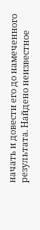начать и довести его до намеченного результата. Найдено неизвестное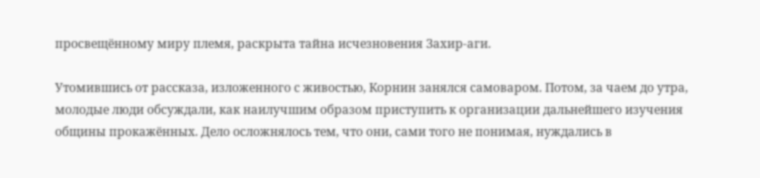просвещённому миру племя, раскрыта тайна исчезновения Захир-аги.

Утомившись от рассказа, изложенного с живостью, Корнин занялся самоваром. Потом, за чаем до утра, молодые люди обсуждали, как наилучшим образом приступить к организации дальнейшего изучения общины прокажённых. Дело осложнялось тем, что они, сами того не понимая, нуждались в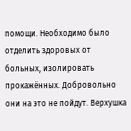помощи. Необходимо было отделить здоровых от больных, изолировать прокажённых. Добровольно они на это не пойдут. Верхушка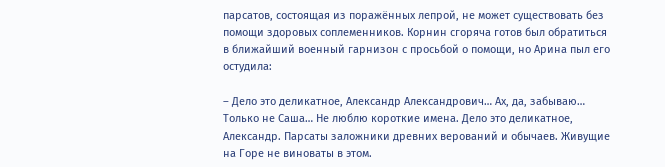парсатов, состоящая из поражённых лепрой, не может существовать без помощи здоровых соплеменников. Корнин сгоряча готов был обратиться в ближайший военный гарнизон с просьбой о помощи, но Арина пыл его остудила:

– Дело это деликатное, Александр Александрович… Ах, да, забываю… Только не Саша… Не люблю короткие имена. Дело это деликатное, Александр. Парсаты заложники древних верований и обычаев. Живущие на Горе не виноваты в этом.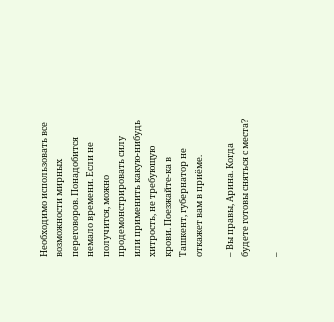Необходимо использовать все возможности мирных переговоров. Понадобится немало времени. Если не получится, можно продемонстрировать силу или применить какую-нибудь хитрость, не требующую крови. Поезжайте-ка в Ташкент, губернатор не откажет вам в приёме.

– Вы правы, Арина. Когда будете готовы сняться с места?

–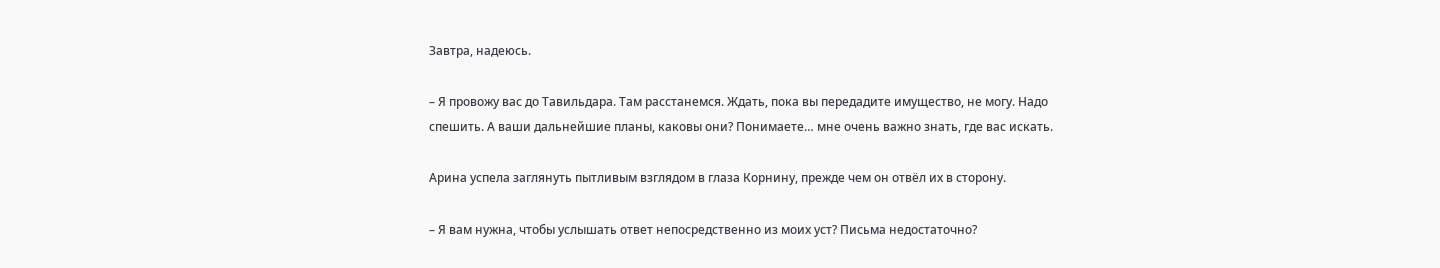Завтра, надеюсь.

– Я провожу вас до Тавильдара. Там расстанемся. Ждать, пока вы передадите имущество, не могу. Надо спешить. А ваши дальнейшие планы, каковы они? Понимаете… мне очень важно знать, где вас искать.

Арина успела заглянуть пытливым взглядом в глаза Корнину, прежде чем он отвёл их в сторону.

– Я вам нужна, чтобы услышать ответ непосредственно из моих уст? Письма недостаточно?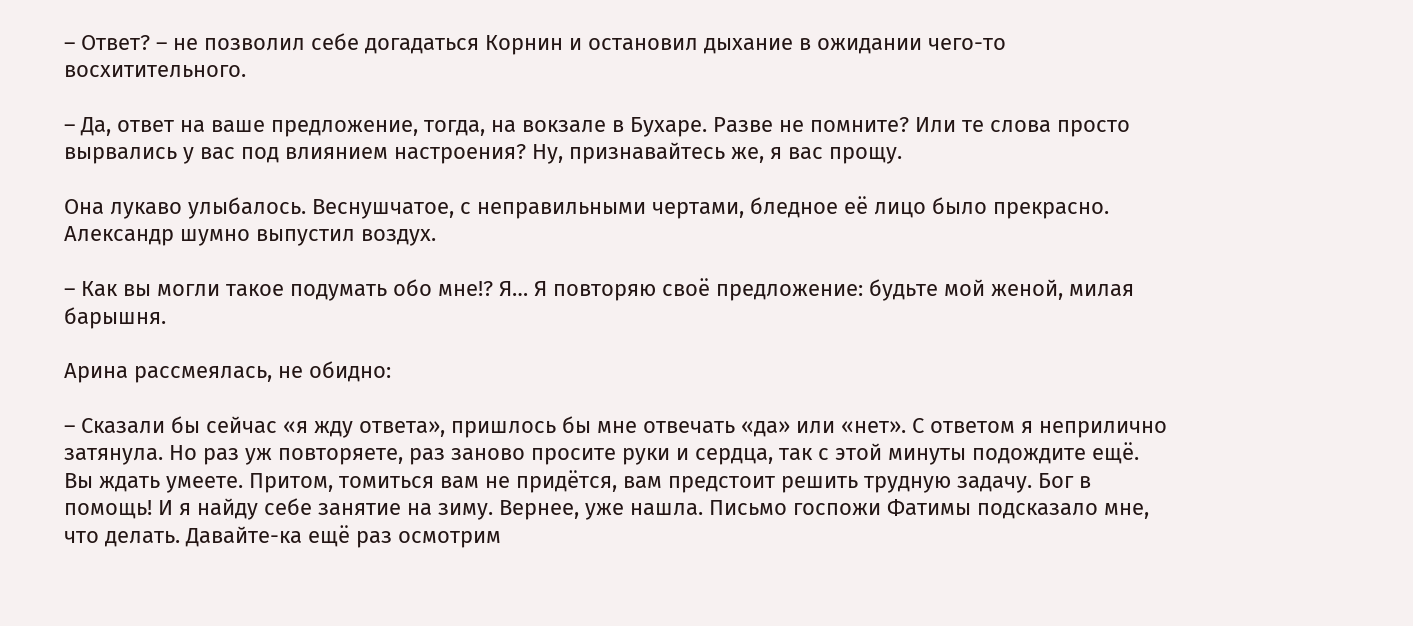– Ответ? – не позволил себе догадаться Корнин и остановил дыхание в ожидании чего-то восхитительного.

– Да, ответ на ваше предложение, тогда, на вокзале в Бухаре. Разве не помните? Или те слова просто вырвались у вас под влиянием настроения? Ну, признавайтесь же, я вас прощу.

Она лукаво улыбалось. Веснушчатое, с неправильными чертами, бледное её лицо было прекрасно. Александр шумно выпустил воздух.

– Как вы могли такое подумать обо мне!? Я… Я повторяю своё предложение: будьте мой женой, милая барышня.

Арина рассмеялась, не обидно:

– Сказали бы сейчас «я жду ответа», пришлось бы мне отвечать «да» или «нет». С ответом я неприлично затянула. Но раз уж повторяете, раз заново просите руки и сердца, так с этой минуты подождите ещё. Вы ждать умеете. Притом, томиться вам не придётся, вам предстоит решить трудную задачу. Бог в помощь! И я найду себе занятие на зиму. Вернее, уже нашла. Письмо госпожи Фатимы подсказало мне, что делать. Давайте-ка ещё раз осмотрим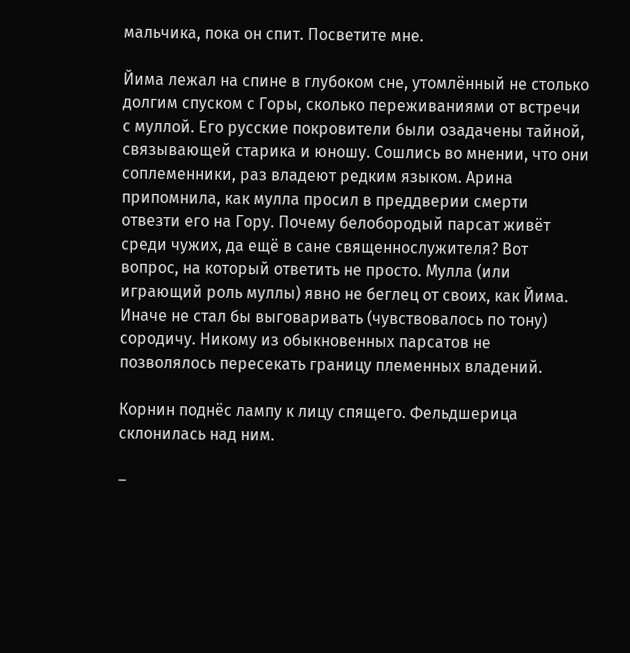мальчика, пока он спит. Посветите мне.

Йима лежал на спине в глубоком сне, утомлённый не столько долгим спуском с Горы, сколько переживаниями от встречи с муллой. Его русские покровители были озадачены тайной, связывающей старика и юношу. Сошлись во мнении, что они соплеменники, раз владеют редким языком. Арина припомнила, как мулла просил в преддверии смерти отвезти его на Гору. Почему белобородый парсат живёт среди чужих, да ещё в сане священнослужителя? Вот вопрос, на который ответить не просто. Мулла (или играющий роль муллы) явно не беглец от своих, как Йима. Иначе не стал бы выговаривать (чувствовалось по тону) сородичу. Никому из обыкновенных парсатов не позволялось пересекать границу племенных владений.

Корнин поднёс лампу к лицу спящего. Фельдшерица склонилась над ним.

–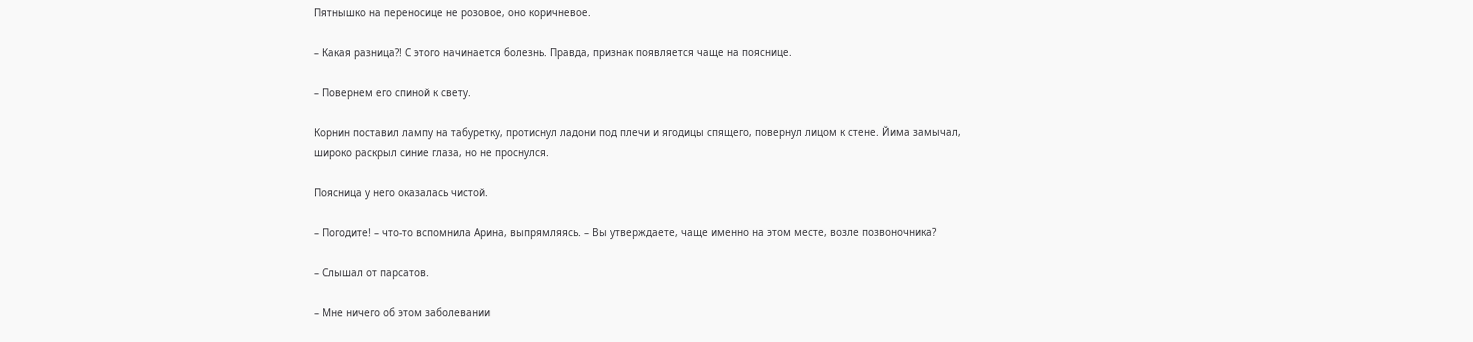Пятнышко на переносице не розовое, оно коричневое.

– Какая разница?! С этого начинается болезнь. Правда, признак появляется чаще на пояснице.

– Повернем его спиной к свету.

Корнин поставил лампу на табуретку, протиснул ладони под плечи и ягодицы спящего, повернул лицом к стене. Йима замычал, широко раскрыл синие глаза, но не проснулся.

Поясница у него оказалась чистой.

– Погодите! – что-то вспомнила Арина, выпрямляясь. – Вы утверждаете, чаще именно на этом месте, возле позвоночника?

– Слышал от парсатов.

– Мне ничего об этом заболевании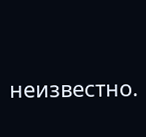неизвестно.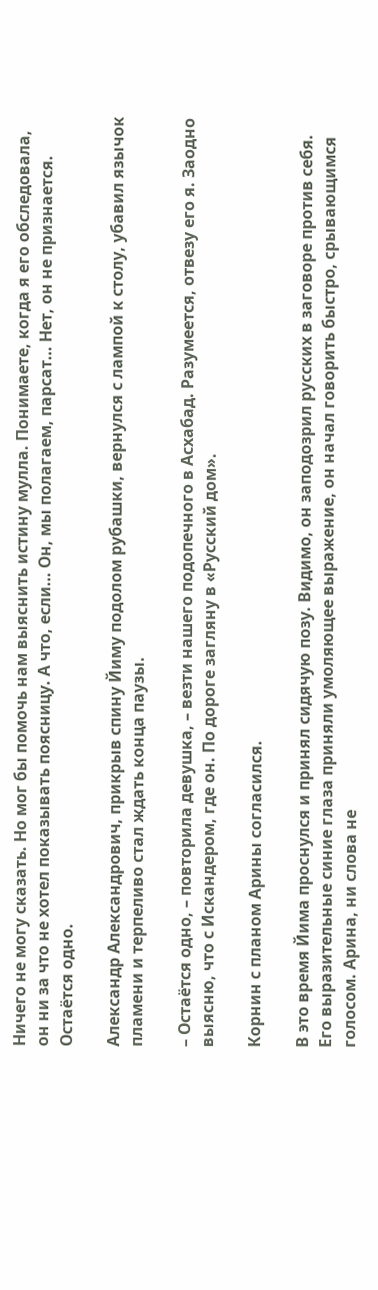Ничего не могу сказать. Но мог бы помочь нам выяснить истину мулла. Понимаете, когда я его обследовала, он ни за что не хотел показывать поясницу. А что, если… Он, мы полагаем, парсат… Нет, он не признается. Остаётся одно.

Александр Александрович, прикрыв спину Йиму подолом рубашки, вернулся с лампой к столу, убавил язычок пламени и терпеливо стал ждать конца паузы.

– Остаётся одно, – повторила девушка, – везти нашего подопечного в Асхабад. Разумеется, отвезу его я. Заодно выясню, что с Искандером, где он. По дороге загляну в «Русский дом».

Корнин с планом Арины согласился.

В это время Йима проснулся и принял сидячую позу. Видимо, он заподозрил русских в заговоре против себя. Его выразительные синие глаза приняли умоляющее выражение, он начал говорить быстро, срывающимся голосом. Арина, ни слова не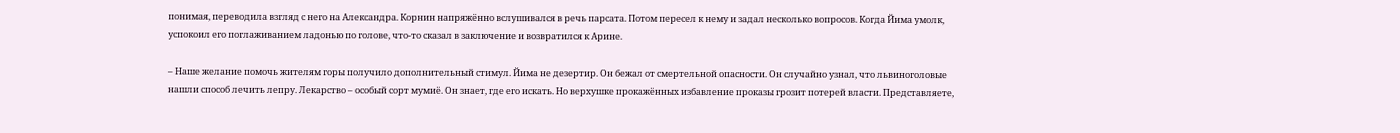понимая, переводила взгляд с него на Александра. Корнин напряжённо вслушивался в речь парсата. Потом пересел к нему и задал несколько вопросов. Когда Йима умолк, успокоил его поглаживанием ладонью по голове, что-то сказал в заключение и возвратился к Арине.

– Наше желание помочь жителям горы получило дополнительный стимул. Йима не дезертир. Он бежал от смертельной опасности. Он случайно узнал, что львиноголовые нашли способ лечить лепру. Лекарство – особый сорт мумиё. Он знает, где его искать. Но верхушке прокажённых избавление проказы грозит потерей власти. Представляете,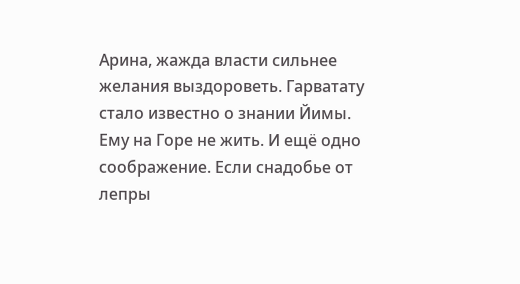Арина, жажда власти сильнее желания выздороветь. Гарватату стало известно о знании Йимы. Ему на Горе не жить. И ещё одно соображение. Если снадобье от лепры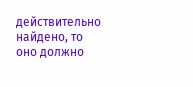действительно найдено, то оно должно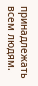принадлежать всем людям.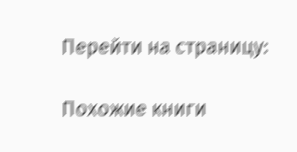Перейти на страницу:

Похожие книги